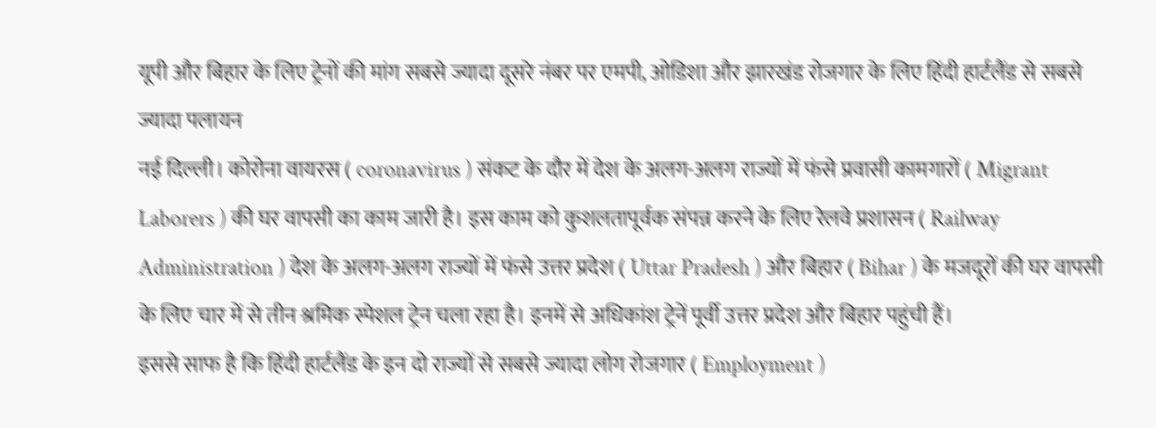यूपी और बिहार के लिए ट्रेनों की मांग सबसे ज्यादा दूसरे नंबर पर एमपी, ओडिशा और झारखंड रोजगार के लिए हिंदी हार्टलैंड से सबसे ज्यादा पलायन
नई दिल्ली। कोरोना वायरस ( coronavirus ) संकट के दौर में देश के अलग-अलग राज्यों में फंसे प्रवासी कामगारों ( Migrant Laborers ) की घर वापसी का काम जारी है। इस काम को कुशलतापूर्वक संपन्न करने के लिए रेलवे प्रशासन ( Railway Administration ) देश के अलग-अलग राज्यों में फंसे उत्तर प्रदेश ( Uttar Pradesh ) और बिहार ( Bihar ) के मजदूरों की घर वापसी के लिए चार में से तीन श्रमिक स्पेशल ट्रेन चला रहा है। इनमें से अधिकांश ट्रेनें पूर्वी उत्तर प्रदेश और बिहार पहुंची हैं।
इससे साफ है कि हिंदी हार्टलैंड के इन दो राज्यों से सबसे ज्यादा लोग रोजगार ( Employment )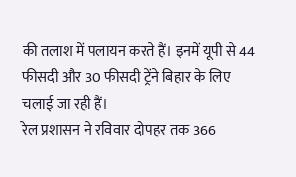की तलाश में पलायन करते हैं। इनमें यूपी से 44 फीसदी और 30 फीसदी ट्रेंने बिहार के लिए चलाई जा रही हैं।
रेल प्रशासन ने रविवार दोपहर तक 366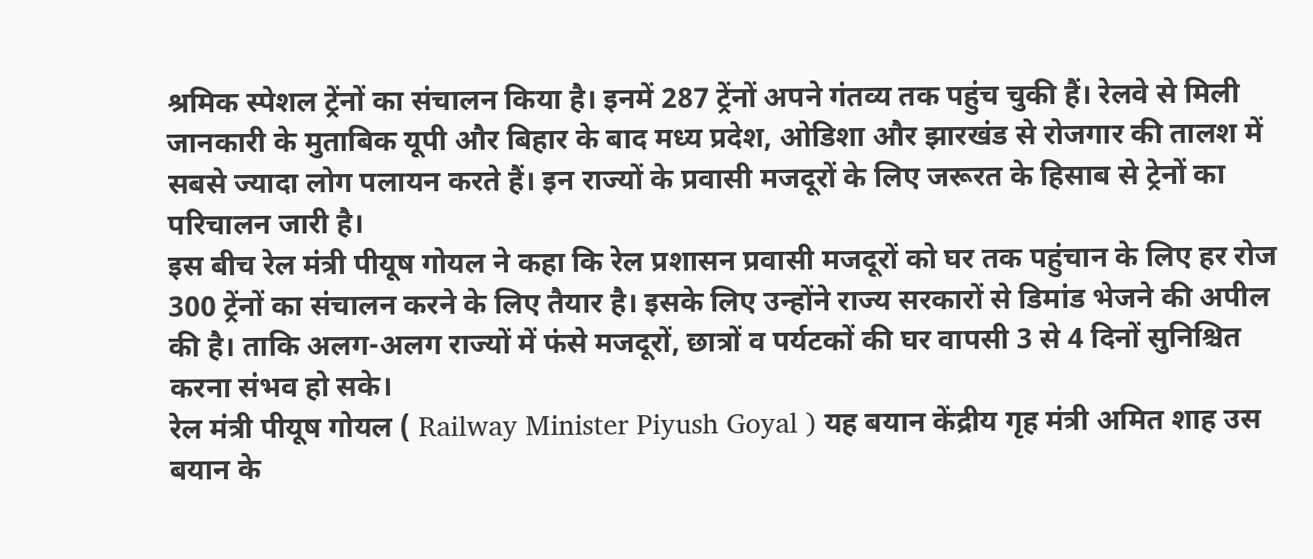श्रमिक स्पेशल ट्रेंनों का संचालन किया है। इनमें 287 ट्रेंनों अपने गंतव्य तक पहुंच चुकी हैं। रेलवे से मिली जानकारी के मुताबिक यूपी और बिहार के बाद मध्य प्रदेश, ओडिशा और झारखंड से रोजगार की तालश में सबसे ज्यादा लोग पलायन करते हैं। इन राज्यों के प्रवासी मजदूरों के लिए जरूरत के हिसाब से ट्रेनों का परिचालन जारी है।
इस बीच रेल मंत्री पीयूष गोयल ने कहा कि रेल प्रशासन प्रवासी मजदूरों को घर तक पहुंचान के लिए हर रोज 300 ट्रेंनों का संचालन करने के लिए तैयार है। इसके लिए उन्होंने राज्य सरकारों से डिमांड भेजने की अपील की है। ताकि अलग-अलग राज्यों में फंसे मजदूरों, छात्रों व पर्यटकों की घर वापसी 3 से 4 दिनों सुनिश्चित करना संभव हो सके।
रेल मंत्री पीयूष गोयल ( Railway Minister Piyush Goyal ) यह बयान केंद्रीय गृह मंत्री अमित शाह उस बयान के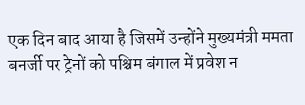एक दिन बाद आया है जिसमें उन्होंने मुख्यमंत्री ममता बनर्जी पर ट्रेनों को पश्चिम बंगाल में प्रवेश न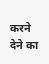करने देने का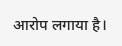आरोप लगाया है।